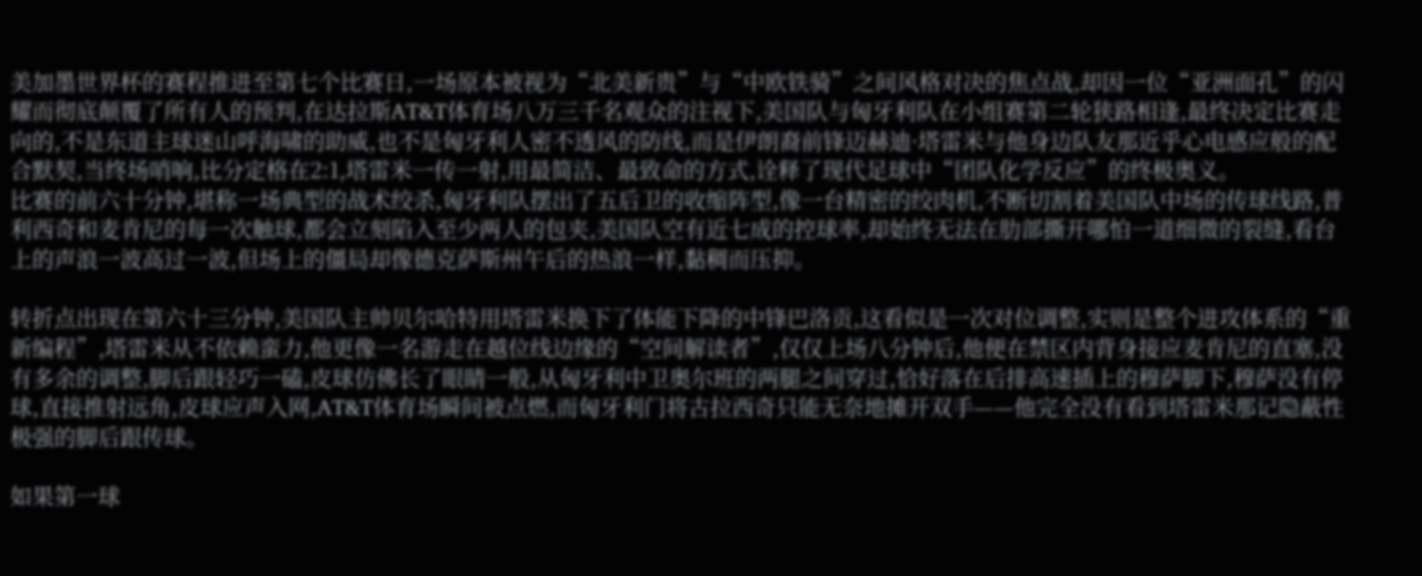美加墨世界杯的赛程推进至第七个比赛日,一场原本被视为“北美新贵”与“中欧铁骑”之间风格对决的焦点战,却因一位“亚洲面孔”的闪耀而彻底颠覆了所有人的预判,在达拉斯AT&T体育场八万三千名观众的注视下,美国队与匈牙利队在小组赛第二轮狭路相逢,最终决定比赛走向的,不是东道主球迷山呼海啸的助威,也不是匈牙利人密不透风的防线,而是伊朗裔前锋迈赫迪·塔雷米与他身边队友那近乎心电感应般的配合默契,当终场哨响,比分定格在2:1,塔雷米一传一射,用最简洁、最致命的方式,诠释了现代足球中“团队化学反应”的终极奥义。
比赛的前六十分钟,堪称一场典型的战术绞杀,匈牙利队摆出了五后卫的收缩阵型,像一台精密的绞肉机,不断切割着美国队中场的传球线路,普利西奇和麦肯尼的每一次触球,都会立刻陷入至少两人的包夹,美国队空有近七成的控球率,却始终无法在肋部撕开哪怕一道细微的裂缝,看台上的声浪一波高过一波,但场上的僵局却像德克萨斯州午后的热浪一样,黏稠而压抑。

转折点出现在第六十三分钟,美国队主帅贝尔哈特用塔雷米换下了体能下降的中锋巴洛贡,这看似是一次对位调整,实则是整个进攻体系的“重新编程”,塔雷米从不依赖蛮力,他更像一名游走在越位线边缘的“空间解读者”,仅仅上场八分钟后,他便在禁区内背身接应麦肯尼的直塞,没有多余的调整,脚后跟轻巧一磕,皮球仿佛长了眼睛一般,从匈牙利中卫奥尔班的两腿之间穿过,恰好落在后排高速插上的穆萨脚下,穆萨没有停球,直接推射远角,皮球应声入网,AT&T体育场瞬间被点燃,而匈牙利门将古拉西奇只能无奈地摊开双手——他完全没有看到塔雷米那记隐蔽性极强的脚后跟传球。

如果第一球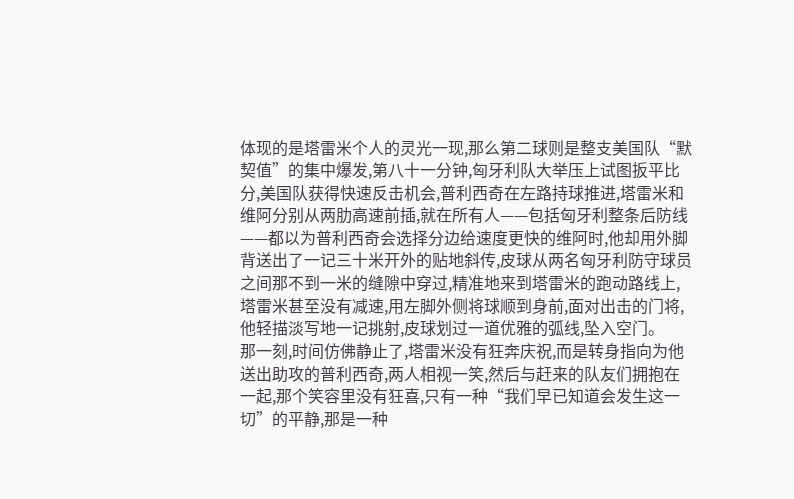体现的是塔雷米个人的灵光一现,那么第二球则是整支美国队“默契值”的集中爆发,第八十一分钟,匈牙利队大举压上试图扳平比分,美国队获得快速反击机会,普利西奇在左路持球推进,塔雷米和维阿分别从两肋高速前插,就在所有人——包括匈牙利整条后防线——都以为普利西奇会选择分边给速度更快的维阿时,他却用外脚背送出了一记三十米开外的贴地斜传,皮球从两名匈牙利防守球员之间那不到一米的缝隙中穿过,精准地来到塔雷米的跑动路线上,塔雷米甚至没有减速,用左脚外侧将球顺到身前,面对出击的门将,他轻描淡写地一记挑射,皮球划过一道优雅的弧线,坠入空门。
那一刻,时间仿佛静止了,塔雷米没有狂奔庆祝,而是转身指向为他送出助攻的普利西奇,两人相视一笑,然后与赶来的队友们拥抱在一起,那个笑容里没有狂喜,只有一种“我们早已知道会发生这一切”的平静,那是一种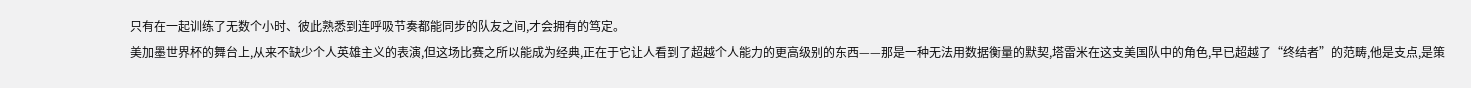只有在一起训练了无数个小时、彼此熟悉到连呼吸节奏都能同步的队友之间,才会拥有的笃定。
美加墨世界杯的舞台上,从来不缺少个人英雄主义的表演,但这场比赛之所以能成为经典,正在于它让人看到了超越个人能力的更高级别的东西——那是一种无法用数据衡量的默契,塔雷米在这支美国队中的角色,早已超越了“终结者”的范畴,他是支点,是策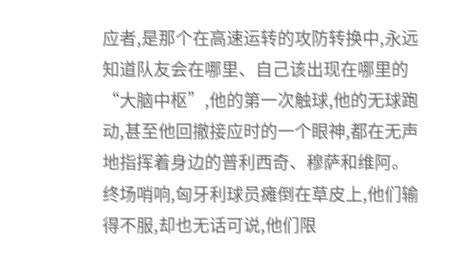应者,是那个在高速运转的攻防转换中,永远知道队友会在哪里、自己该出现在哪里的“大脑中枢”,他的第一次触球,他的无球跑动,甚至他回撤接应时的一个眼神,都在无声地指挥着身边的普利西奇、穆萨和维阿。
终场哨响,匈牙利球员瘫倒在草皮上,他们输得不服,却也无话可说,他们限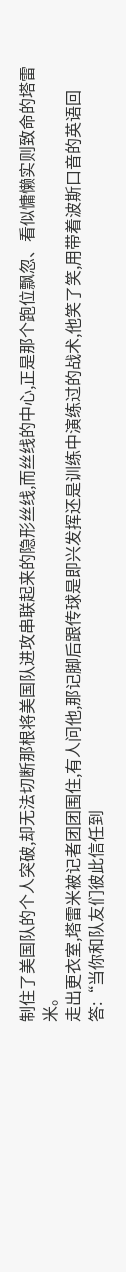制住了美国队的个人突破,却无法切断那根将美国队进攻串联起来的隐形丝线,而丝线的中心,正是那个跑位飘忽、看似慵懒实则致命的塔雷米。
走出更衣室,塔雷米被记者团团围住,有人问他,那记脚后跟传球是即兴发挥还是训练中演练过的战术,他笑了笑,用带着波斯口音的英语回答:“当你和队友们彼此信任到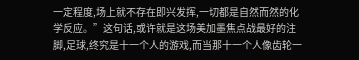一定程度,场上就不存在即兴发挥,一切都是自然而然的化学反应。”这句话,或许就是这场美加墨焦点战最好的注脚,足球,终究是十一个人的游戏,而当那十一个人像齿轮一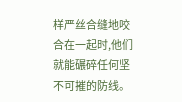样严丝合缝地咬合在一起时,他们就能碾碎任何坚不可摧的防线。